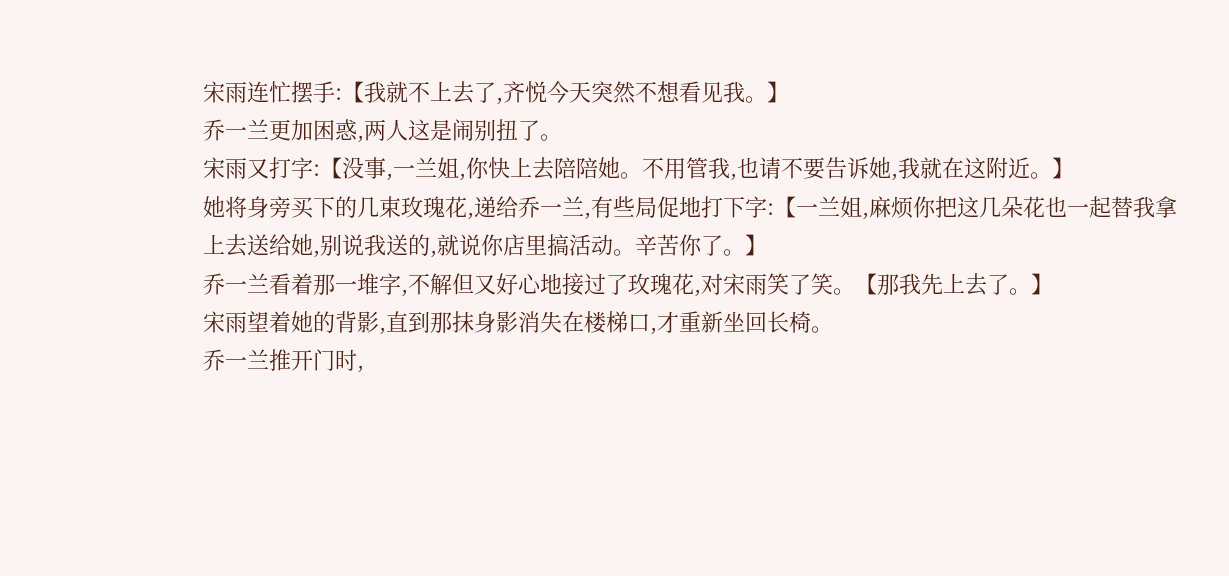宋雨连忙摆手:【我就不上去了,齐悦今天突然不想看见我。】
乔一兰更加困惑,两人这是闹别扭了。
宋雨又打字:【没事,一兰姐,你快上去陪陪她。不用管我,也请不要告诉她,我就在这附近。】
她将身旁买下的几束玫瑰花,递给乔一兰,有些局促地打下字:【一兰姐,麻烦你把这几朵花也一起替我拿上去送给她,别说我送的,就说你店里搞活动。辛苦你了。】
乔一兰看着那一堆字,不解但又好心地接过了玫瑰花,对宋雨笑了笑。【那我先上去了。】
宋雨望着她的背影,直到那抹身影消失在楼梯口,才重新坐回长椅。
乔一兰推开门时,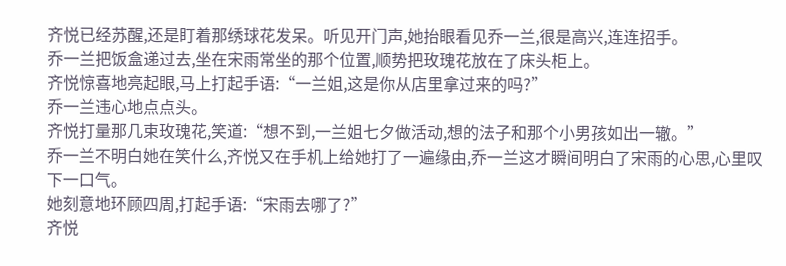齐悦已经苏醒,还是盯着那绣球花发呆。听见开门声,她抬眼看见乔一兰,很是高兴,连连招手。
乔一兰把饭盒递过去,坐在宋雨常坐的那个位置,顺势把玫瑰花放在了床头柜上。
齐悦惊喜地亮起眼,马上打起手语:“一兰姐,这是你从店里拿过来的吗?”
乔一兰违心地点点头。
齐悦打量那几束玫瑰花,笑道:“想不到,一兰姐七夕做活动,想的法子和那个小男孩如出一辙。”
乔一兰不明白她在笑什么,齐悦又在手机上给她打了一遍缘由,乔一兰这才瞬间明白了宋雨的心思,心里叹下一口气。
她刻意地环顾四周,打起手语:“宋雨去哪了?”
齐悦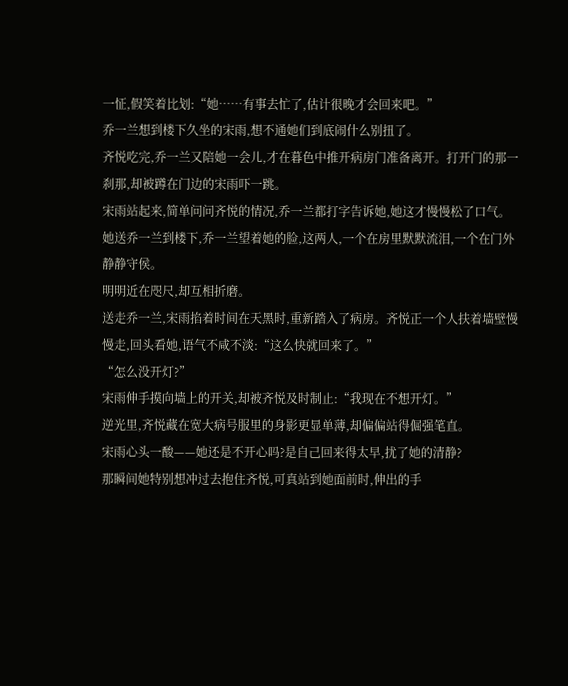一怔,假笑着比划:“她……有事去忙了,估计很晚才会回来吧。”
乔一兰想到楼下久坐的宋雨,想不通她们到底闹什么别扭了。
齐悦吃完,乔一兰又陪她一会儿,才在暮色中推开病房门准备离开。打开门的那一刹那,却被蹲在门边的宋雨吓一跳。
宋雨站起来,简单问问齐悦的情况,乔一兰都打字告诉她,她这才慢慢松了口气。
她送乔一兰到楼下,乔一兰望着她的脸,这两人,一个在房里默默流泪,一个在门外静静守侯。
明明近在咫尺,却互相折磨。
送走乔一兰,宋雨掐着时间在天黑时,重新踏入了病房。齐悦正一个人扶着墙壁慢慢走,回头看她,语气不咸不淡:“这么快就回来了。”
“怎么没开灯?”
宋雨伸手摸向墙上的开关,却被齐悦及时制止:“我现在不想开灯。”
逆光里,齐悦藏在宽大病号服里的身影更显单薄,却偏偏站得倔强笔直。
宋雨心头一酸——她还是不开心吗?是自己回来得太早,扰了她的清静?
那瞬间她特别想冲过去抱住齐悦,可真站到她面前时,伸出的手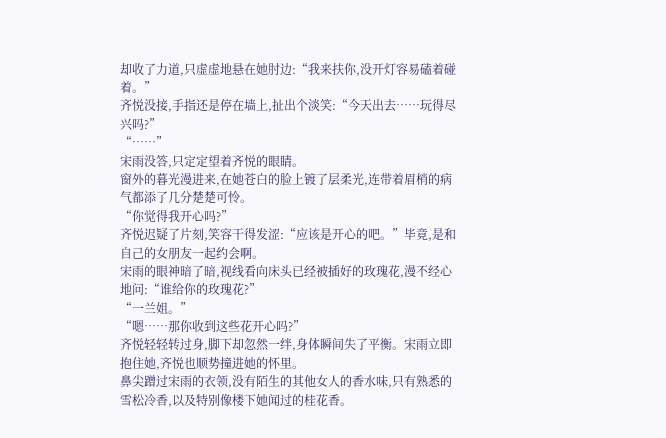却收了力道,只虚虚地悬在她肘边:“我来扶你,没开灯容易磕着碰着。”
齐悦没接,手指还是停在墙上,扯出个淡笑:“今天出去……玩得尽兴吗?”
“……”
宋雨没答,只定定望着齐悦的眼睛。
窗外的暮光漫进来,在她苍白的脸上镀了层柔光,连带着眉梢的病气都添了几分楚楚可怜。
“你觉得我开心吗?”
齐悦迟疑了片刻,笑容干得发涩:“应该是开心的吧。”毕竟,是和自己的女朋友一起约会啊。
宋雨的眼神暗了暗,视线看向床头已经被插好的玫瑰花,漫不经心地问:“谁给你的玫瑰花?”
“一兰姐。”
“嗯……那你收到这些花开心吗?”
齐悦轻轻转过身,脚下却忽然一绊,身体瞬间失了平衡。宋雨立即抱住她,齐悦也顺势撞进她的怀里。
鼻尖蹭过宋雨的衣领,没有陌生的其他女人的香水味,只有熟悉的雪松冷香,以及特别像楼下她闻过的桂花香。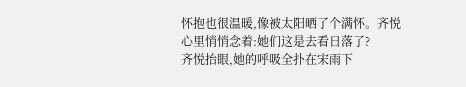怀抱也很温暖,像被太阳晒了个满怀。齐悦心里悄悄念着:她们这是去看日落了?
齐悦抬眼,她的呼吸全扑在宋雨下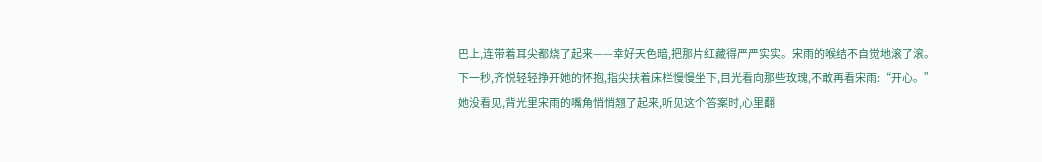巴上,连带着耳尖都烧了起来——幸好天色暗,把那片红藏得严严实实。宋雨的喉结不自觉地滚了滚。
下一秒,齐悦轻轻挣开她的怀抱,指尖扶着床栏慢慢坐下,目光看向那些玫瑰,不敢再看宋雨:“开心。”
她没看见,背光里宋雨的嘴角悄悄翘了起来,听见这个答案时,心里翻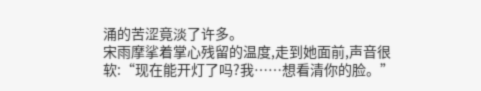涌的苦涩竟淡了许多。
宋雨摩挲着掌心残留的温度,走到她面前,声音很软:“现在能开灯了吗?我……想看清你的脸。”